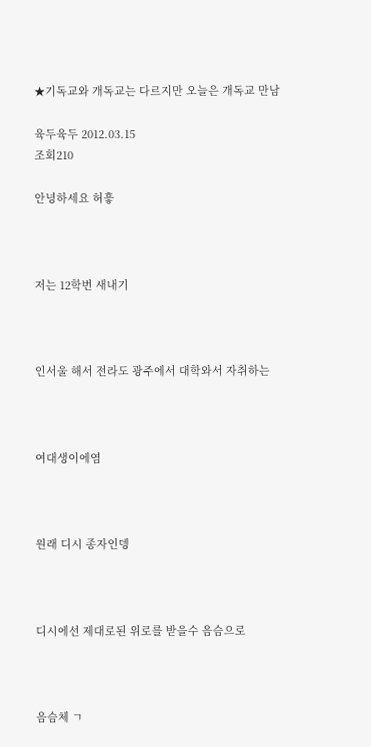★기독교와 개독교는 다르지만 오늘은 개독교 만남

육두육두 2012.03.15
조회210

안녕하세요 허흫



저는 12학번 새내기



인서울 해서 전라도 광주에서 대학와서 자취하는



여대생이에염



원래 디시 종자인뎅



디시에선 제대로된 위로를 받을수 음슴으로



음슴체 ㄱ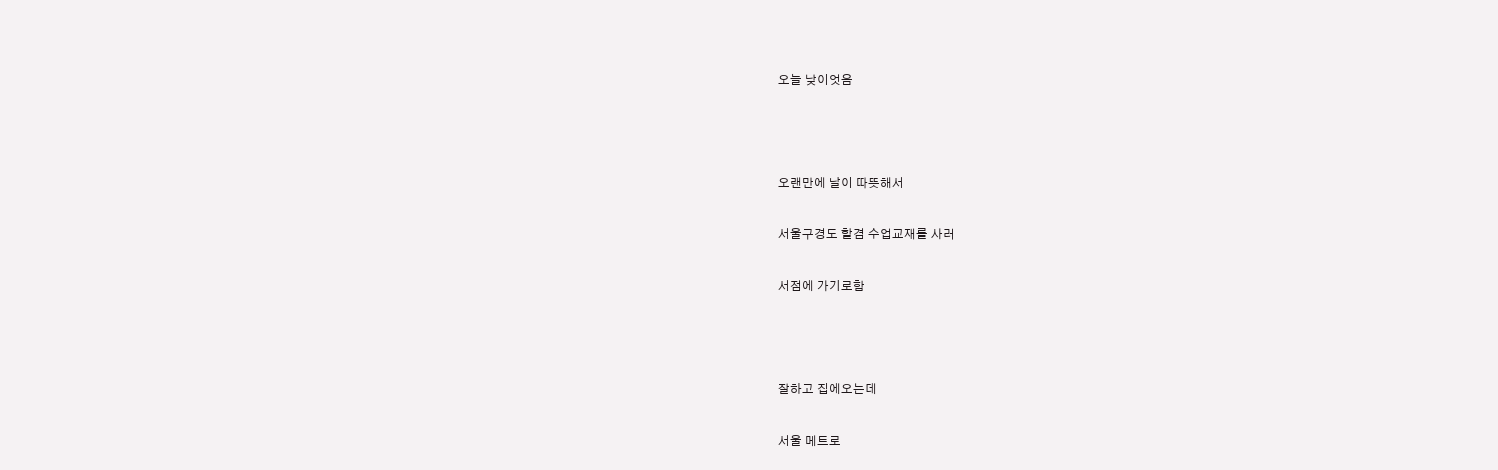오늘 낮이엇음



오랜만에 날이 따뜻해서

서울구경도 할겸 수업교재를 사러

서점에 가기로함



잘하고 집에오는데

서울 메트로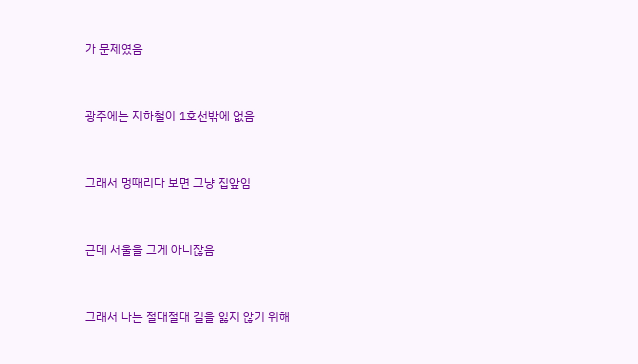가 문제였음



광주에는 지하철이 1호선밖에 없음



그래서 멍때리다 보면 그냥 집앞임



근데 서울을 그게 아니잖음



그래서 나는 절대절대 길을 잃지 않기 위해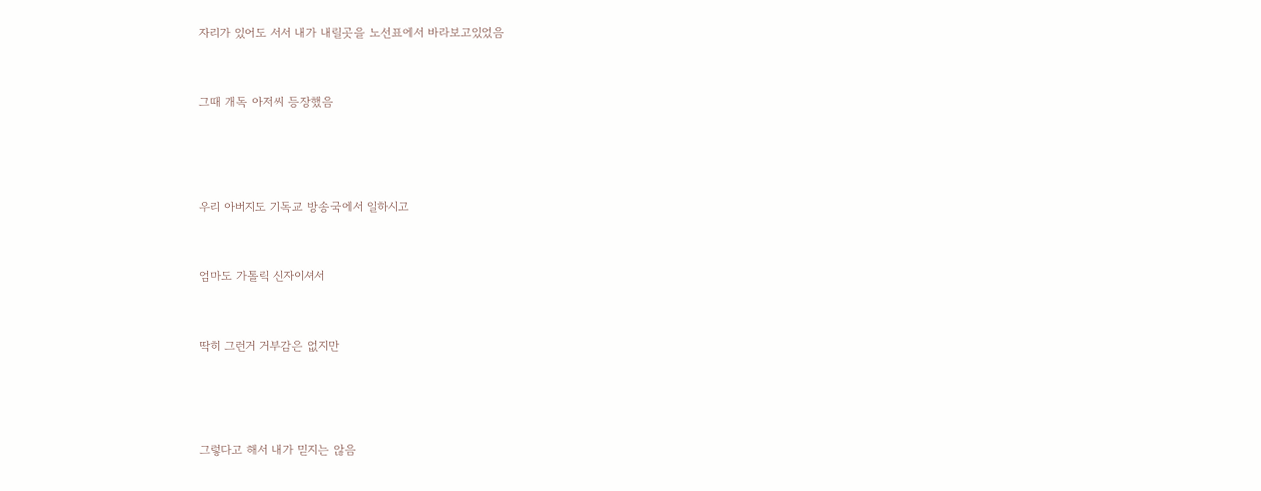자리가 있어도 서서 내가 내릴곳을 노선표에서 바라보고있었음



그때 개독 아저씨 등장했음





우리 아버지도 기독교 방송국에서 일하시고



엄마도 가톨릭 신자이셔서



딱히 그런거 거부감은 없지만





그렇다고 해서 내가 믿지는 않음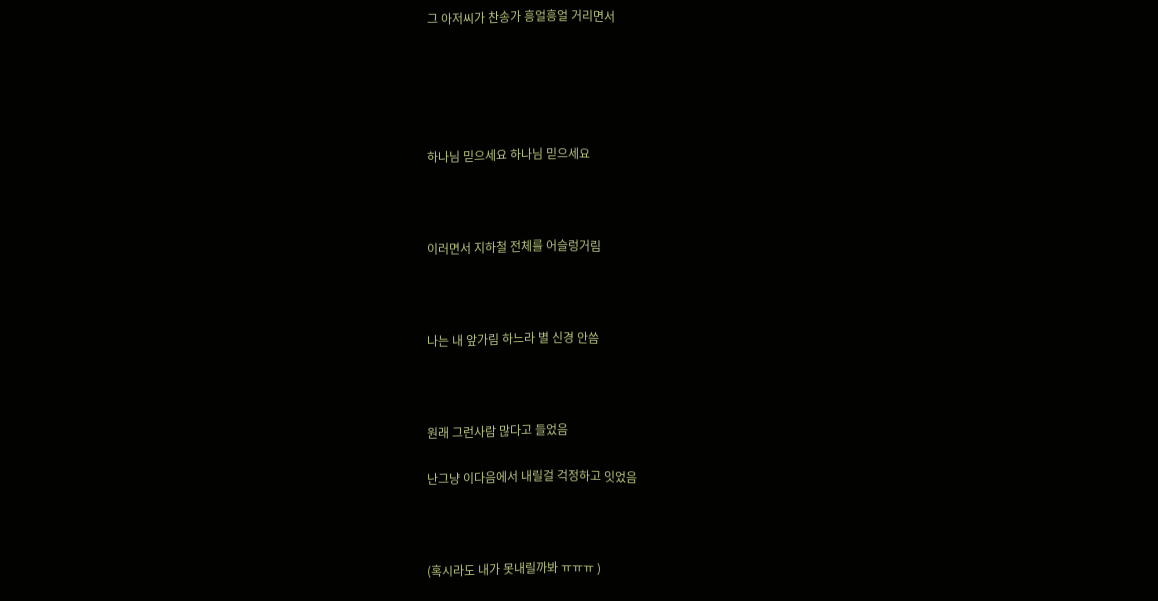그 아저씨가 찬송가 흥얼흥얼 거리면서





하나님 믿으세요 하나님 믿으세요



이러면서 지하철 전체를 어슬렁거림



나는 내 앞가림 하느라 별 신경 안씀



원래 그런사람 많다고 들었음

난그냥 이다음에서 내릴걸 걱정하고 잇었음



(혹시라도 내가 못내릴까봐 ㅠㅠㅠ )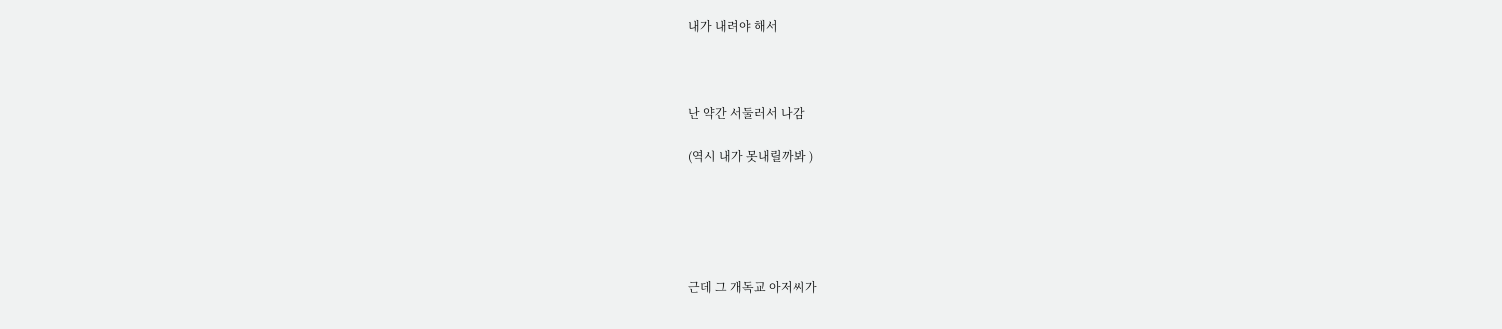내가 내려야 해서



난 약간 서둘러서 나감

(역시 내가 못내릴까봐 )





근데 그 개독교 아저씨가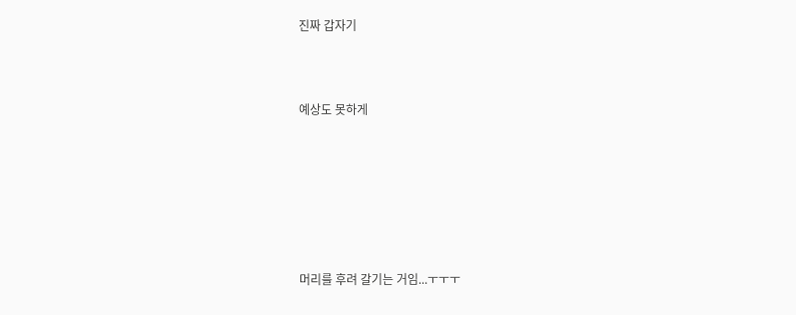진짜 갑자기



예상도 못하게







머리를 후려 갈기는 거임...ㅜㅜㅜ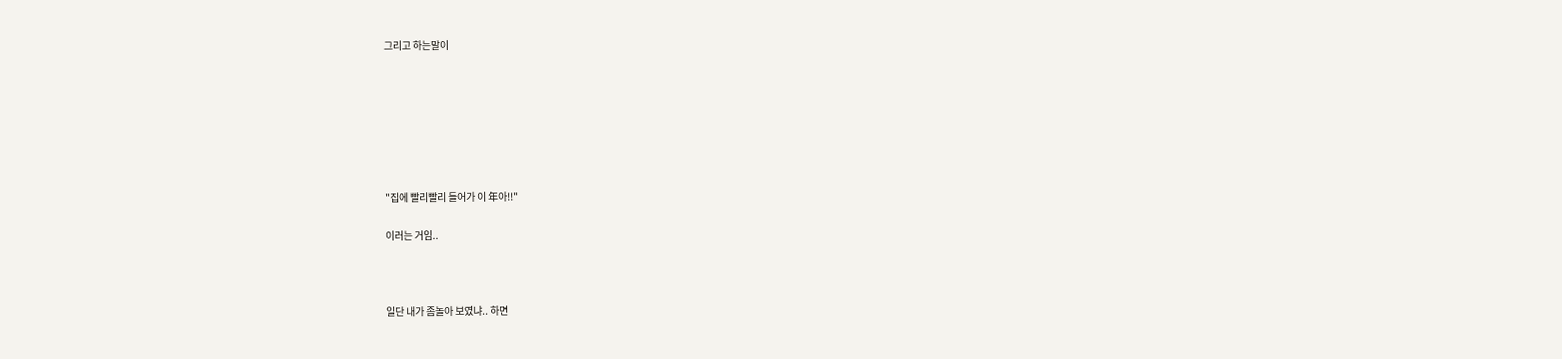그리고 하는말이







"집에 빨리빨리 들어가 이 年아!!"

이러는 거임..



일단 내가 좀놀아 보였냐.. 하면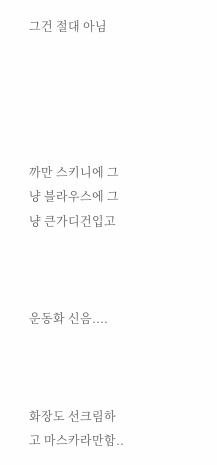그건 절대 아님





까만 스키니에 그냥 블라우스에 그냥 큰가디건입고



운동화 신음....



화장도 선크림하고 마스카라만함..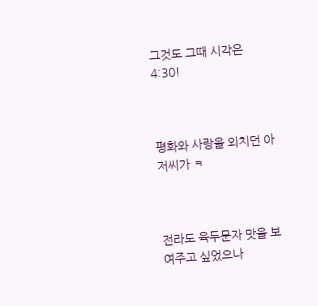그것도 그때 시각은 4:30!



평화와 사랑을 외치던 아저씨가 ㅋ



전라도 육두문자 맛을 보여주고 싶었으나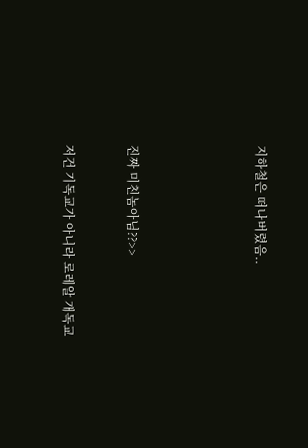지하철은 떠나버렸음..







진짜 미친놈아님??>>



저건 기독교가 아니라 로레알 개독교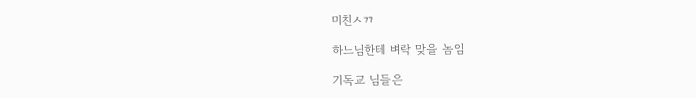미친ㅅㄲ

하느님한테 벼락 맞을 놈임

기독교 님들은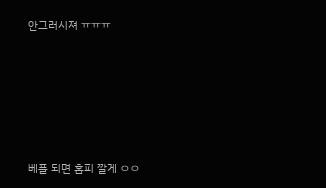안그러시져 ㅠㅠㅠ









베플 되면 홈피 깔게 ㅇㅇ